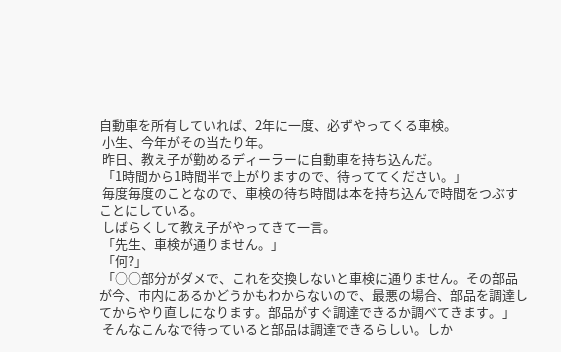自動車を所有していれば、2年に一度、必ずやってくる車検。
 小生、今年がその当たり年。
 昨日、教え子が勤めるディーラーに自動車を持ち込んだ。
 「1時間から1時間半で上がりますので、待っててください。」
 毎度毎度のことなので、車検の待ち時間は本を持ち込んで時間をつぶすことにしている。
 しばらくして教え子がやってきて一言。
 「先生、車検が通りません。」
 「何?」
 「○○部分がダメで、これを交換しないと車検に通りません。その部品が今、市内にあるかどうかもわからないので、最悪の場合、部品を調達してからやり直しになります。部品がすぐ調達できるか調べてきます。」
 そんなこんなで待っていると部品は調達できるらしい。しか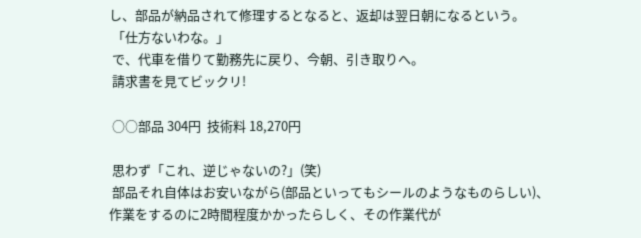し、部品が納品されて修理するとなると、返却は翌日朝になるという。
 「仕方ないわな。」
 で、代車を借りて勤務先に戻り、今朝、引き取りへ。
 請求書を見てビックリ!

 ○○部品 304円  技術料 18,270円

 思わず「これ、逆じゃないの?」(笑)
 部品それ自体はお安いながら(部品といってもシールのようなものらしい)、作業をするのに2時間程度かかったらしく、その作業代が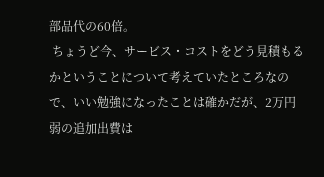部品代の60倍。
 ちょうど今、サービス・コストをどう見積もるかということについて考えていたところなので、いい勉強になったことは確かだが、2万円弱の追加出費は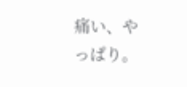痛い、やっぱり。